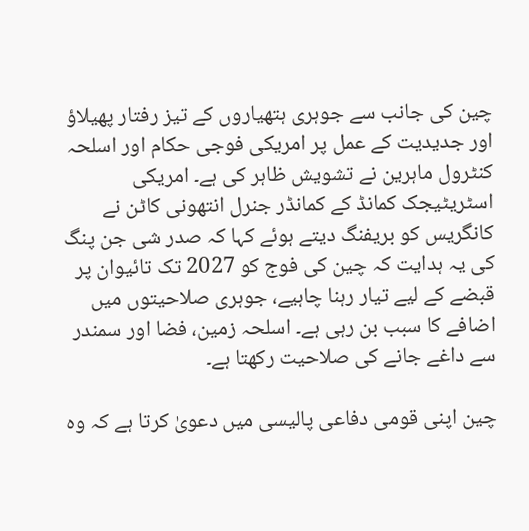چین کی جانب سے جوہری ہتھیاروں کے تیز رفتار پھیلاؤ اور جدیدیت کے عمل پر امریکی فوجی حکام اور اسلحہ کنٹرول ماہرین نے تشویش ظاہر کی ہے۔ امریکی اسٹریٹیجک کمانڈ کے کمانڈر جنرل انتھونی کاٹن نے کانگریس کو بریفنگ دیتے ہوئے کہا کہ صدر شی جن پنگ کی یہ ہدایت کہ چین کی فوج کو 2027 تک تائیوان پر قبضے کے لیے تیار رہنا چاہیے، جوہری صلاحیتوں میں اضافے کا سبب بن رہی ہے۔ اسلحہ زمین، فضا اور سمندر سے داغے جانے کی صلاحیت رکھتا ہے۔

چین اپنی قومی دفاعی پالیسی میں دعویٰ کرتا ہے کہ وہ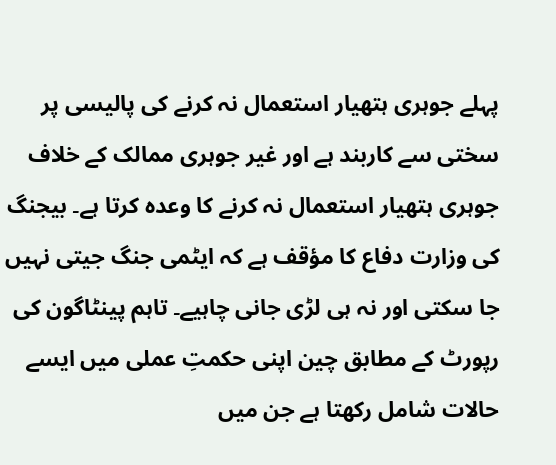پہلے جوہری ہتھیار استعمال نہ کرنے کی پالیسی پر سختی سے کاربند ہے اور غیر جوہری ممالک کے خلاف جوہری ہتھیار استعمال نہ کرنے کا وعدہ کرتا ہے۔ بیجنگ کی وزارت دفاع کا مؤقف ہے کہ ایٹمی جنگ جیتی نہیں جا سکتی اور نہ ہی لڑی جانی چاہیے۔ تاہم پینٹاگون کی رپورٹ کے مطابق چین اپنی حکمتِ عملی میں ایسے حالات شامل رکھتا ہے جن میں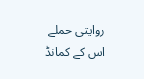روایتی حملے اس کے کمانڈ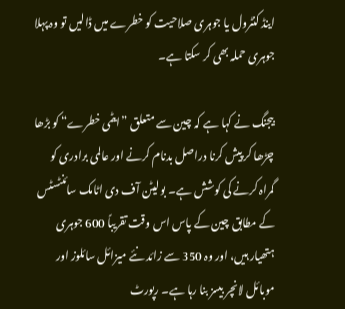اینڈ کنٹرول یا جوہری صلاحیت کو خطرے میں ڈالیں تو وہ پہلا جوہری حملہ بھی کر سکتا ہے۔

بیجنگ نے کہا ہے کہ چین سے متعلق ”ایٹمی خطرے“ کو بڑھا چڑھا کر پیش کرنا دراصل بدنام کرنے اور عالمی برادری کو گمراہ کرنے کی کوشش ہے۔ بولیٹن آف دی اٹامک سائنٹسٹس کے مطابق چین کے پاس اس وقت تقریباً 600 جوہری ہتھیار ہیں، اور وہ 350 سے زائد نئے میزائل سائلوز اور موبائل لانچر بیسز بنا رہا ہے۔ رپورٹ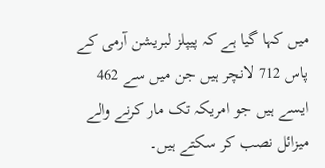میں کہا گیا ہے کہ پیپلز لبریشن آرمی کے پاس 712 لانچر ہیں جن میں سے 462 ایسے ہیں جو امریکہ تک مار کرنے والے میزائل نصب کر سکتے ہیں۔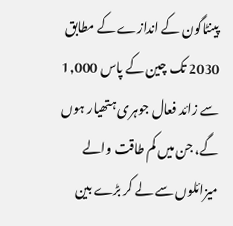پینٹاگون کے اندازے کے مطابق 2030 تک چین کے پاس 1,000 سے زائد فعال جوہری ہتھیار ہوں گے، جن میں کم طاقت والے میزائلوں سے لے کر بڑے بین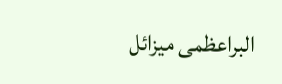البراعظمی میزائل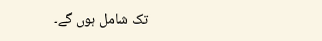تک شامل ہوں گے۔